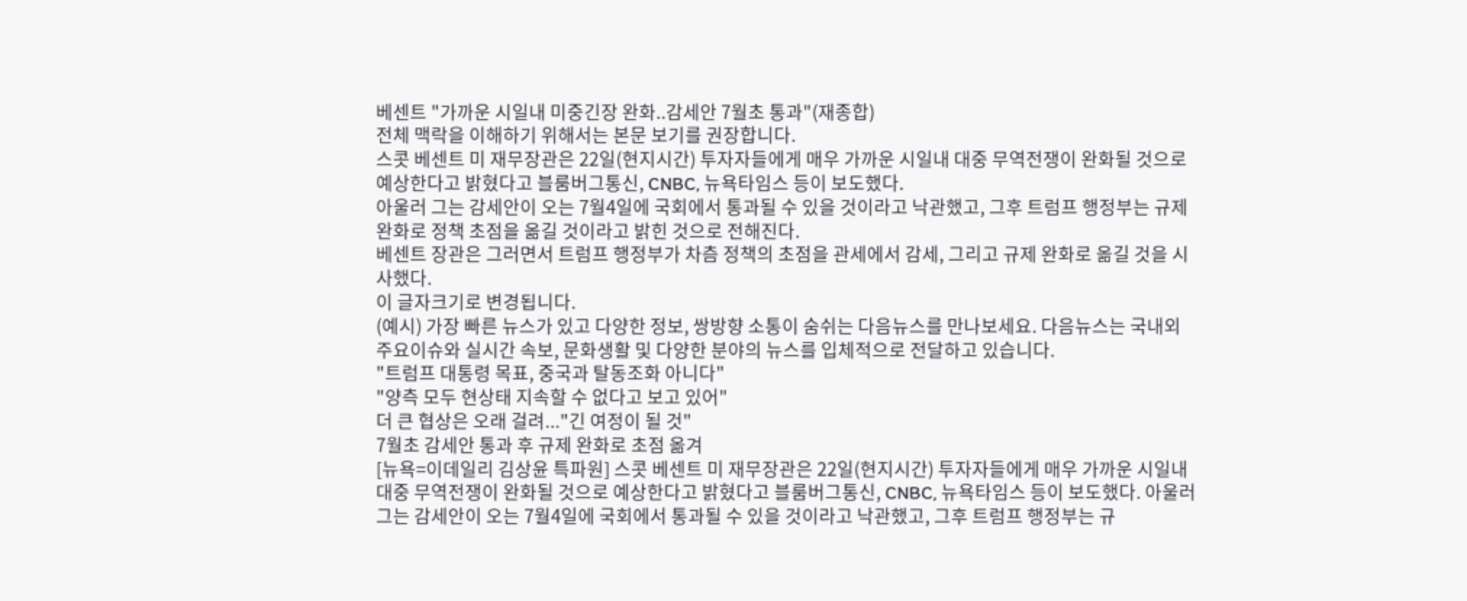베센트 "가까운 시일내 미중긴장 완화..감세안 7월초 통과"(재종합)
전체 맥락을 이해하기 위해서는 본문 보기를 권장합니다.
스콧 베센트 미 재무장관은 22일(현지시간) 투자자들에게 매우 가까운 시일내 대중 무역전쟁이 완화될 것으로 예상한다고 밝혔다고 블룸버그통신, CNBC, 뉴욕타임스 등이 보도했다.
아울러 그는 감세안이 오는 7월4일에 국회에서 통과될 수 있을 것이라고 낙관했고, 그후 트럼프 행정부는 규제 완화로 정책 초점을 옮길 것이라고 밝힌 것으로 전해진다.
베센트 장관은 그러면서 트럼프 행정부가 차츰 정책의 초점을 관세에서 감세, 그리고 규제 완화로 옮길 것을 시사했다.
이 글자크기로 변경됩니다.
(예시) 가장 빠른 뉴스가 있고 다양한 정보, 쌍방향 소통이 숨쉬는 다음뉴스를 만나보세요. 다음뉴스는 국내외 주요이슈와 실시간 속보, 문화생활 및 다양한 분야의 뉴스를 입체적으로 전달하고 있습니다.
"트럼프 대통령 목표, 중국과 탈동조화 아니다"
"양측 모두 현상태 지속할 수 없다고 보고 있어"
더 큰 협상은 오래 걸려..."긴 여정이 될 것"
7월초 감세안 통과 후 규제 완화로 초점 옮겨
[뉴욕=이데일리 김상윤 특파원] 스콧 베센트 미 재무장관은 22일(현지시간) 투자자들에게 매우 가까운 시일내 대중 무역전쟁이 완화될 것으로 예상한다고 밝혔다고 블룸버그통신, CNBC, 뉴욕타임스 등이 보도했다. 아울러 그는 감세안이 오는 7월4일에 국회에서 통과될 수 있을 것이라고 낙관했고, 그후 트럼프 행정부는 규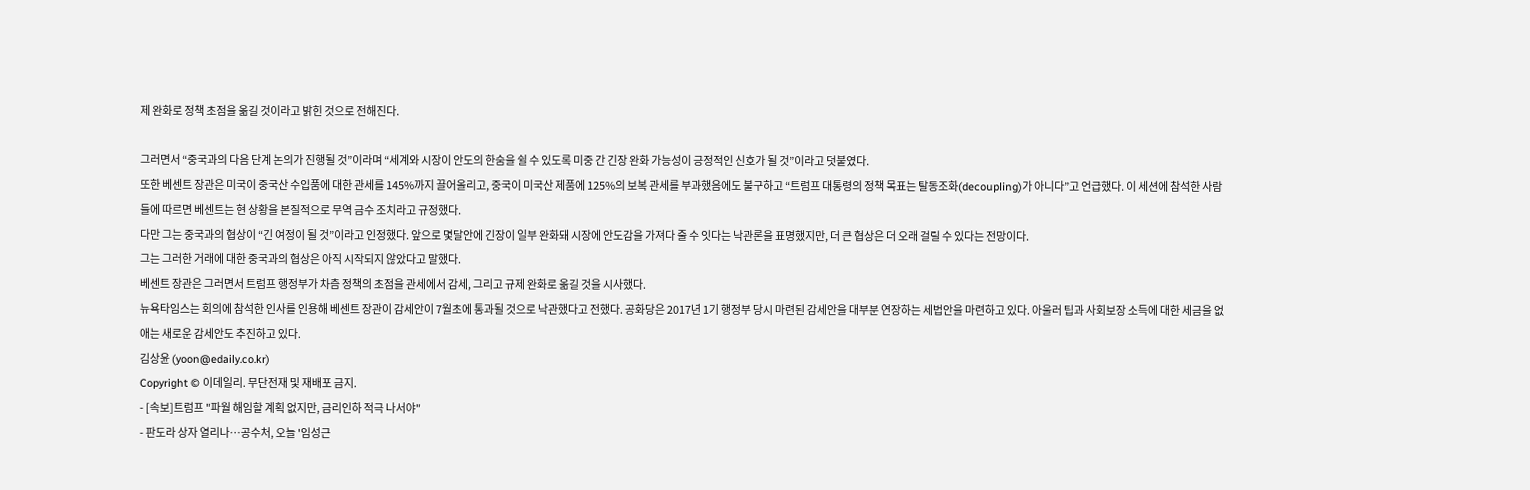제 완화로 정책 초점을 옮길 것이라고 밝힌 것으로 전해진다.

그러면서 “중국과의 다음 단계 논의가 진행될 것”이라며 “세계와 시장이 안도의 한숨을 쉴 수 있도록 미중 간 긴장 완화 가능성이 긍정적인 신호가 될 것”이라고 덧붙였다.
또한 베센트 장관은 미국이 중국산 수입품에 대한 관세를 145%까지 끌어올리고, 중국이 미국산 제품에 125%의 보복 관세를 부과했음에도 불구하고 “트럼프 대통령의 정책 목표는 탈동조화(decoupling)가 아니다”고 언급했다. 이 세션에 참석한 사람들에 따르면 베센트는 현 상황을 본질적으로 무역 금수 조치라고 규정했다.
다만 그는 중국과의 협상이 “긴 여정이 될 것”이라고 인정했다. 앞으로 몇달안에 긴장이 일부 완화돼 시장에 안도감을 가져다 줄 수 잇다는 낙관론을 표명했지만, 더 큰 협상은 더 오래 걸릴 수 있다는 전망이다.
그는 그러한 거래에 대한 중국과의 협상은 아직 시작되지 않았다고 말했다.
베센트 장관은 그러면서 트럼프 행정부가 차츰 정책의 초점을 관세에서 감세, 그리고 규제 완화로 옮길 것을 시사했다.
뉴욕타임스는 회의에 참석한 인사를 인용해 베센트 장관이 감세안이 7월초에 통과될 것으로 낙관했다고 전했다. 공화당은 2017년 1기 행정부 당시 마련된 감세안을 대부분 연장하는 세법안을 마련하고 있다. 아울러 팁과 사회보장 소득에 대한 세금을 없애는 새로운 감세안도 추진하고 있다.
김상윤 (yoon@edaily.co.kr)
Copyright © 이데일리. 무단전재 및 재배포 금지.
- [속보]트럼프 "파월 해임할 계획 없지만, 금리인하 적극 나서야"
- 판도라 상자 열리나…공수처, 오늘 '임성근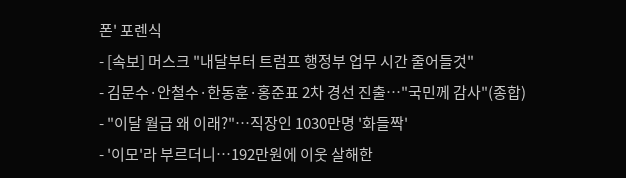폰' 포렌식
- [속보] 머스크 "내달부터 트럼프 행정부 업무 시간 줄어들것"
- 김문수·안철수·한동훈·홍준표 2차 경선 진출…"국민께 감사"(종합)
- "이달 월급 왜 이래?"…직장인 1030만명 '화들짝'
- '이모'라 부르더니…192만원에 이웃 살해한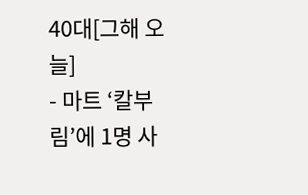40대[그해 오늘]
- 마트 ‘칼부림’에 1명 사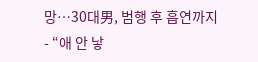망…30대男, 범행 후 흡연까지
- “애 안 낳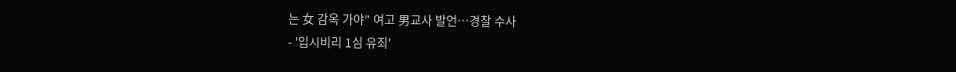는 女 감옥 가야” 여고 男교사 발언…경찰 수사
- '입시비리 1심 유죄'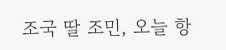조국 딸 조민, 오늘 항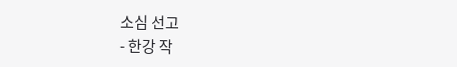소심 선고
- 한강 작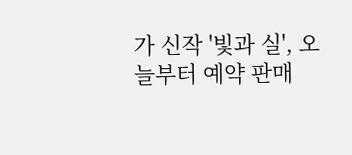가 신작 '빛과 실', 오늘부터 예약 판매